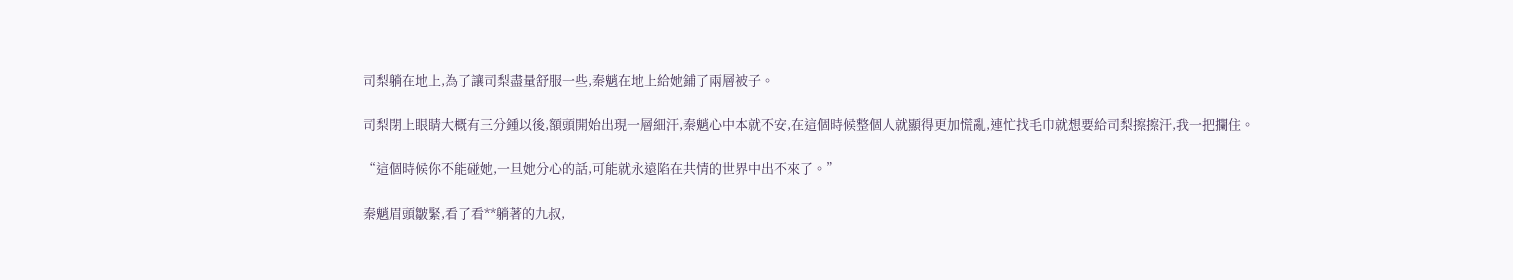司梨躺在地上,為了讓司梨盡量舒服一些,秦魈在地上給她鋪了兩層被子。

司梨閉上眼睛大概有三分鍾以後,額頭開始出現一層細汗,秦魈心中本就不安,在這個時候整個人就顯得更加慌亂,連忙找毛巾就想要給司梨擦擦汗,我一把攔住。

“這個時候你不能碰她,一旦她分心的話,可能就永遠陷在共情的世界中出不來了。”

秦魈眉頭皺緊,看了看**躺著的九叔,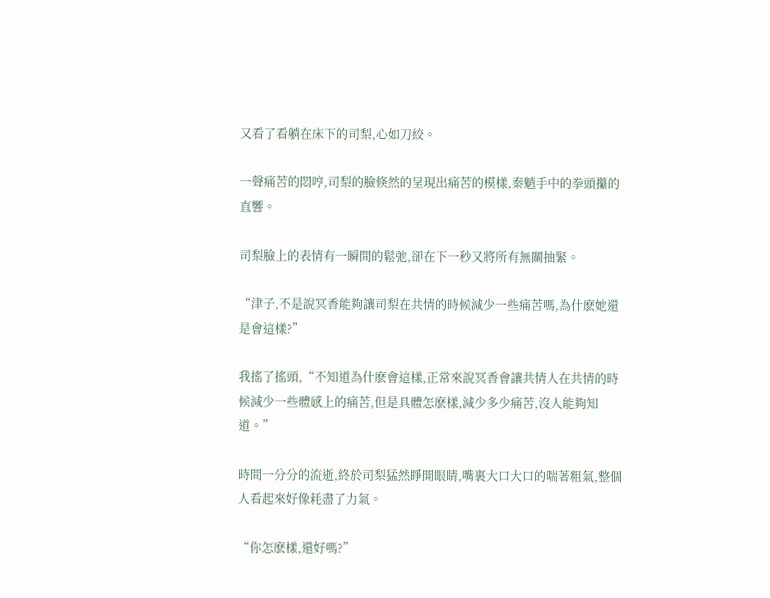又看了看躺在床下的司梨,心如刀絞。

一聲痛苦的悶哼,司梨的臉倏然的呈現出痛苦的模樣,秦魈手中的拳頭攥的直響。

司梨臉上的表情有一瞬間的鬆弛,卻在下一秒又將所有無關抽緊。

“津子,不是說冥香能夠讓司梨在共情的時候減少一些痛苦嗎,為什麽她還是會這樣?”

我搖了搖頭,“不知道為什麽會這樣,正常來說冥香會讓共情人在共情的時候減少一些體感上的痛苦,但是具體怎麽樣,減少多少痛苦,沒人能夠知道。”

時間一分分的流逝,終於司梨猛然睜開眼睛,嘴裏大口大口的喘著粗氣,整個人看起來好像耗盡了力氣。

“你怎麽樣,還好嗎?”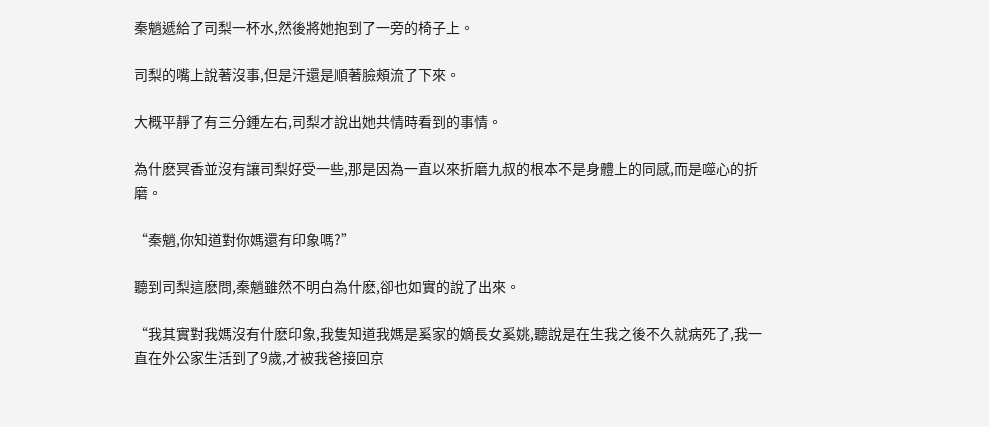秦魈遞給了司梨一杯水,然後將她抱到了一旁的椅子上。

司梨的嘴上說著沒事,但是汗還是順著臉頰流了下來。

大概平靜了有三分鍾左右,司梨才說出她共情時看到的事情。

為什麽冥香並沒有讓司梨好受一些,那是因為一直以來折磨九叔的根本不是身體上的同感,而是噬心的折磨。

“秦魈,你知道對你媽還有印象嗎?”

聽到司梨這麽問,秦魈雖然不明白為什麽,卻也如實的說了出來。

“我其實對我媽沒有什麽印象,我隻知道我媽是奚家的嫡長女奚姚,聽說是在生我之後不久就病死了,我一直在外公家生活到了9歲,才被我爸接回京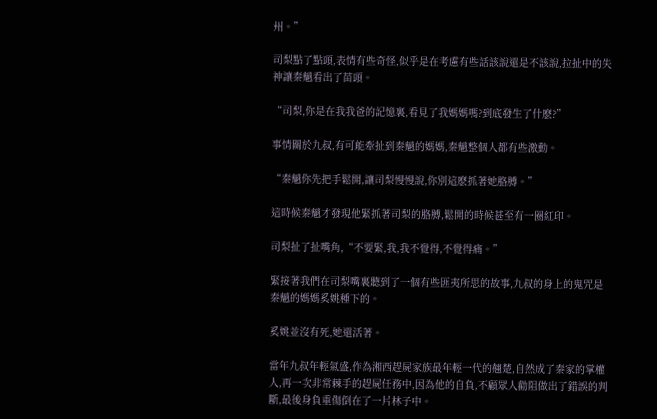州。”

司梨點了點頭,表情有些奇怪,似乎是在考慮有些話該說還是不該說,拉扯中的失神讓秦魈看出了苗頭。

“司梨,你是在我我爸的記憶裏,看見了我媽媽嗎?到底發生了什麽?”

事情關於九叔,有可能牽扯到秦魈的媽媽,秦魈整個人都有些激動。

“秦魈你先把手鬆開,讓司梨慢慢說,你別這麽抓著她胳膊。”

這時候秦魈才發現他緊抓著司梨的胳膊,鬆開的時候甚至有一圈紅印。

司梨扯了扯嘴角,“不要緊,我,我不覺得,不覺得痛。”

緊接著我們在司梨嘴裏聽到了一個有些匪夷所思的故事,九叔的身上的鬼咒是秦魈的媽媽奚姚種下的。

奚姚並沒有死,她還活著。

當年九叔年輕氣盛,作為湘西趕屍家族最年輕一代的翹楚,自然成了秦家的掌權人,再一次非常棘手的趕屍任務中,因為他的自負,不顧眾人勸阻做出了錯誤的判斷,最後身負重傷倒在了一片林子中。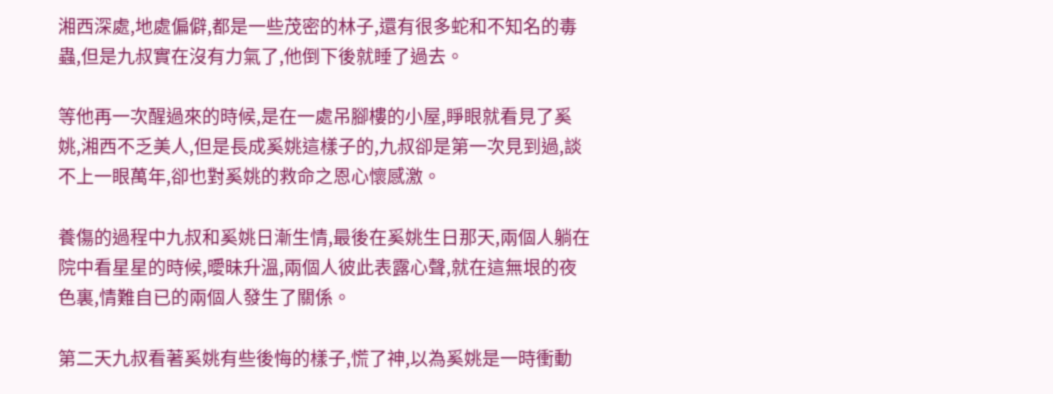湘西深處,地處偏僻,都是一些茂密的林子,還有很多蛇和不知名的毒蟲,但是九叔實在沒有力氣了,他倒下後就睡了過去。

等他再一次醒過來的時候,是在一處吊腳樓的小屋,睜眼就看見了奚姚,湘西不乏美人,但是長成奚姚這樣子的,九叔卻是第一次見到過,談不上一眼萬年,卻也對奚姚的救命之恩心懷感激。

養傷的過程中九叔和奚姚日漸生情,最後在奚姚生日那天,兩個人躺在院中看星星的時候,曖昧升溫,兩個人彼此表露心聲,就在這無垠的夜色裏,情難自已的兩個人發生了關係。

第二天九叔看著奚姚有些後悔的樣子,慌了神,以為奚姚是一時衝動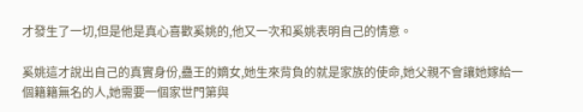才發生了一切,但是他是真心喜歡奚姚的,他又一次和奚姚表明自己的情意。

奚姚這才說出自己的真實身份,蠱王的嫡女,她生來背負的就是家族的使命,她父親不會讓她嫁給一個籍籍無名的人,她需要一個家世門第與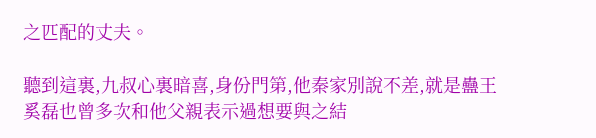之匹配的丈夫。

聽到這裏,九叔心裏暗喜,身份門第,他秦家別說不差,就是蠱王奚磊也曾多次和他父親表示過想要與之結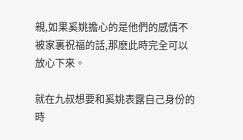親,如果奚姚擔心的是他們的感情不被家裏祝福的話,那麽此時完全可以放心下來。

就在九叔想要和奚姚表露自己身份的時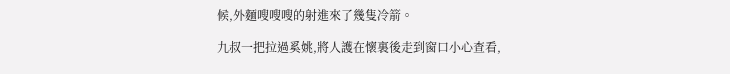候,外麵嗖嗖嗖的射進來了幾隻冷箭。

九叔一把拉過奚姚,將人護在懷裏後走到窗口小心查看,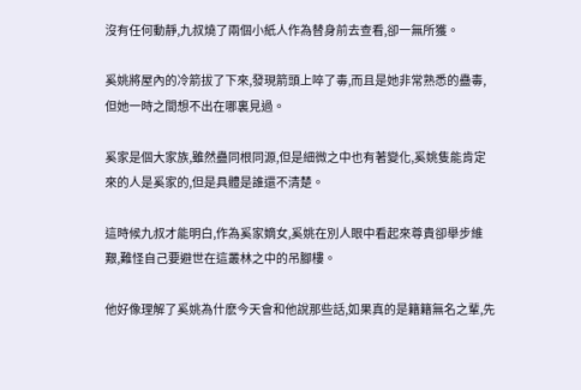沒有任何動靜,九叔燒了兩個小紙人作為替身前去查看,卻一無所獲。

奚姚將屋內的冷箭拔了下來,發現箭頭上啐了毒,而且是她非常熟悉的蠱毒,但她一時之間想不出在哪裏見過。

奚家是個大家族,雖然蠱同根同源,但是細微之中也有著變化,奚姚隻能肯定來的人是奚家的,但是具體是誰還不清楚。

這時候九叔才能明白,作為奚家嫡女,奚姚在別人眼中看起來尊貴卻舉步維艱,難怪自己要避世在這叢林之中的吊腳樓。

他好像理解了奚姚為什麽今天會和他說那些話,如果真的是籍籍無名之輩,先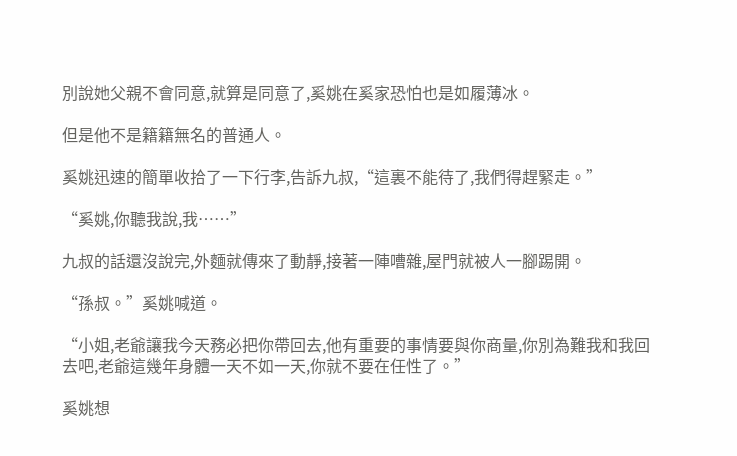別說她父親不會同意,就算是同意了,奚姚在奚家恐怕也是如履薄冰。

但是他不是籍籍無名的普通人。

奚姚迅速的簡單收拾了一下行李,告訴九叔,“這裏不能待了,我們得趕緊走。”

“奚姚,你聽我說,我……”

九叔的話還沒說完,外麵就傳來了動靜,接著一陣嘈雜,屋門就被人一腳踢開。

“孫叔。”奚姚喊道。

“小姐,老爺讓我今天務必把你帶回去,他有重要的事情要與你商量,你別為難我和我回去吧,老爺這幾年身體一天不如一天,你就不要在任性了。”

奚姚想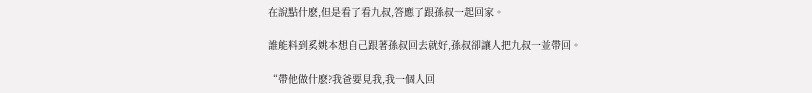在說點什麽,但是看了看九叔,答應了跟孫叔一起回家。

誰能料到奚姚本想自己跟著孫叔回去就好,孫叔卻讓人把九叔一並帶回。

“帶他做什麽?我爸要見我,我一個人回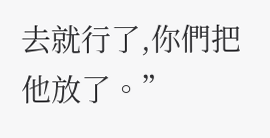去就行了,你們把他放了。”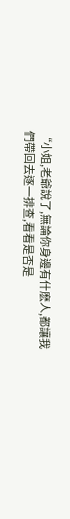“小姐,老爺說了,無論你身邊有什麽人,都讓我們帶回去逐一排查,看看是否是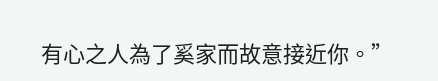有心之人為了奚家而故意接近你。”